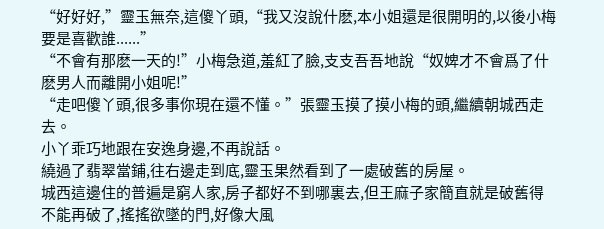“好好好,”靈玉無奈,這傻丫頭,“我又沒說什麽,本小姐還是很開明的,以後小梅要是喜歡誰......”
“不會有那麽一天的!”小梅急道,羞紅了臉,支支吾吾地說“奴婢才不會爲了什麽男人而離開小姐呢!”
“走吧傻丫頭,很多事你現在還不懂。”張靈玉摸了摸小梅的頭,繼續朝城西走去。
小丫乖巧地跟在安逸身邊,不再說話。
繞過了翡翠當鋪,往右邊走到底,靈玉果然看到了一處破舊的房屋。
城西這邊住的普遍是窮人家,房子都好不到哪裏去,但王麻子家簡直就是破舊得不能再破了,搖搖欲墜的門,好像大風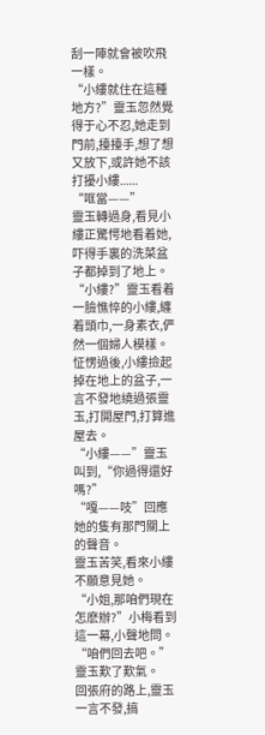刮一陣就會被吹飛一樣。
“小縷就住在這種地方?”靈玉忽然覺得于心不忍,她走到門前,擡擡手,想了想又放下,或許她不該打擾小縷......
“哐當——”
靈玉轉過身,看見小縷正驚愕地看着她,吓得手裏的洗菜盆子都掉到了地上。
“小縷?”靈玉看着一臉憔悴的小縷,纏着頭巾,一身素衣,俨然一個婦人模樣。
怔愣過後,小縷撿起掉在地上的盆子,一言不發地繞過張靈玉,打開屋門,打算進屋去。
“小縷——”靈玉叫到,“你過得還好嗎?”
“嘎——吱”回應她的隻有那門關上的聲音。
靈玉苦笑,看來小縷不願意見她。
“小姐,那咱們現在怎麽辦?”小梅看到這一幕,小聲地問。
“咱們回去吧。”靈玉歎了歎氣。
回張府的路上,靈玉一言不發,搞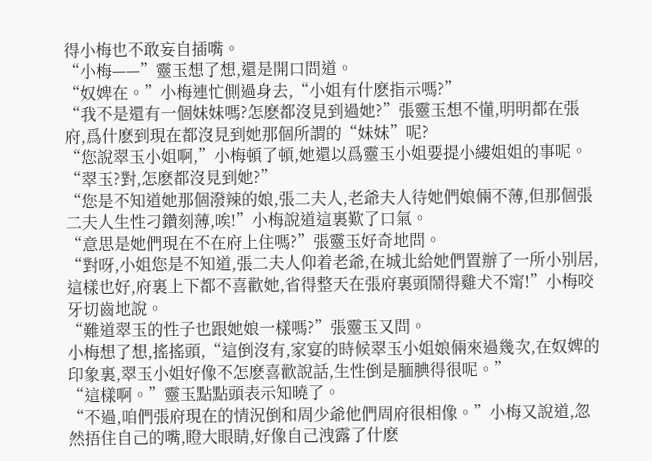得小梅也不敢妄自插嘴。
“小梅——”靈玉想了想,還是開口問道。
“奴婢在。”小梅連忙側過身去,“小姐有什麽指示嗎?”
“我不是還有一個妹妹嗎?怎麽都沒見到過她?”張靈玉想不懂,明明都在張府,爲什麽到現在都沒見到她那個所謂的“妹妹”呢?
“您說翠玉小姐啊,”小梅頓了頓,她還以爲靈玉小姐要提小縷姐姐的事呢。
“翠玉?對,怎麽都沒見到她?”
“您是不知道她那個潑辣的娘,張二夫人,老爺夫人待她們娘倆不薄,但那個張二夫人生性刁鑽刻薄,唉!”小梅說道這裏歎了口氣。
“意思是她們現在不在府上住嗎?”張靈玉好奇地問。
“對呀,小姐您是不知道,張二夫人仰着老爺,在城北給她們置辦了一所小别居,這樣也好,府裏上下都不喜歡她,省得整天在張府裏頭鬧得雞犬不甯!”小梅咬牙切齒地說。
“難道翠玉的性子也跟她娘一樣嗎?”張靈玉又問。
小梅想了想,搖搖頭,“這倒沒有,家宴的時候翠玉小姐娘倆來過幾次,在奴婢的印象裏,翠玉小姐好像不怎麽喜歡說話,生性倒是腼腆得很呢。”
“這樣啊。”靈玉點點頭表示知曉了。
“不過,咱們張府現在的情況倒和周少爺他們周府很相像。”小梅又說道,忽然捂住自己的嘴,瞪大眼睛,好像自己洩露了什麽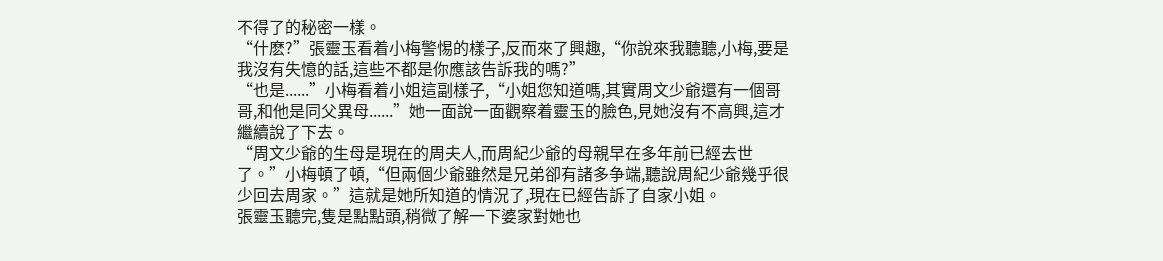不得了的秘密一樣。
“什麽?”張靈玉看着小梅警惕的樣子,反而來了興趣,“你說來我聽聽,小梅,要是我沒有失憶的話,這些不都是你應該告訴我的嗎?”
“也是......”小梅看着小姐這副樣子,“小姐您知道嗎,其實周文少爺還有一個哥哥,和他是同父異母......”她一面說一面觀察着靈玉的臉色,見她沒有不高興,這才繼續說了下去。
“周文少爺的生母是現在的周夫人,而周紀少爺的母親早在多年前已經去世了。”小梅頓了頓,“但兩個少爺雖然是兄弟卻有諸多争端,聽說周紀少爺幾乎很少回去周家。”這就是她所知道的情況了,現在已經告訴了自家小姐。
張靈玉聽完,隻是點點頭,稍微了解一下婆家對她也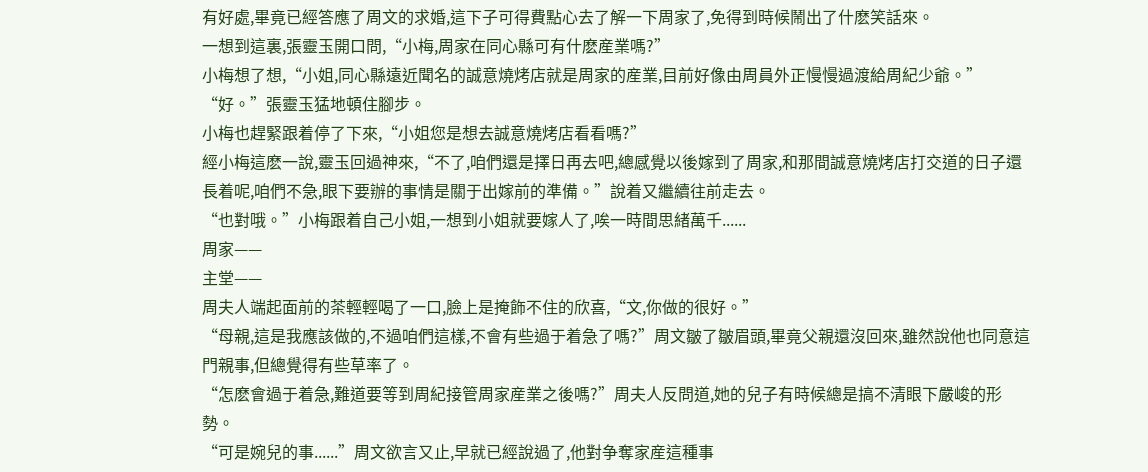有好處,畢竟已經答應了周文的求婚,這下子可得費點心去了解一下周家了,免得到時候鬧出了什麽笑話來。
一想到這裏,張靈玉開口問,“小梅,周家在同心縣可有什麽産業嗎?”
小梅想了想,“小姐,同心縣遠近聞名的誠意燒烤店就是周家的産業,目前好像由周員外正慢慢過渡給周紀少爺。”
“好。”張靈玉猛地頓住腳步。
小梅也趕緊跟着停了下來,“小姐您是想去誠意燒烤店看看嗎?”
經小梅這麽一說,靈玉回過神來,“不了,咱們還是擇日再去吧,總感覺以後嫁到了周家,和那間誠意燒烤店打交道的日子還長着呢,咱們不急,眼下要辦的事情是關于出嫁前的準備。”說着又繼續往前走去。
“也對哦。”小梅跟着自己小姐,一想到小姐就要嫁人了,唉一時間思緒萬千......
周家——
主堂——
周夫人端起面前的茶輕輕喝了一口,臉上是掩飾不住的欣喜,“文,你做的很好。”
“母親,這是我應該做的,不過咱們這樣,不會有些過于着急了嗎?”周文皺了皺眉頭,畢竟父親還沒回來,雖然說他也同意這門親事,但總覺得有些草率了。
“怎麽會過于着急,難道要等到周紀接管周家産業之後嗎?”周夫人反問道,她的兒子有時候總是搞不清眼下嚴峻的形勢。
“可是婉兒的事......”周文欲言又止,早就已經說過了,他對争奪家産這種事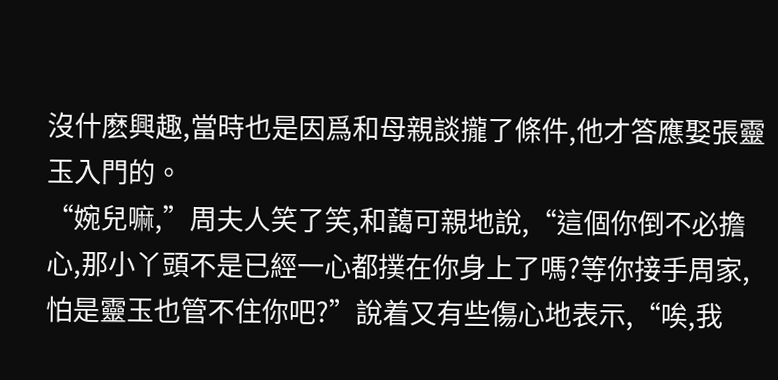沒什麽興趣,當時也是因爲和母親談攏了條件,他才答應娶張靈玉入門的。
“婉兒嘛,”周夫人笑了笑,和藹可親地說,“這個你倒不必擔心,那小丫頭不是已經一心都撲在你身上了嗎?等你接手周家,怕是靈玉也管不住你吧?”說着又有些傷心地表示,“唉,我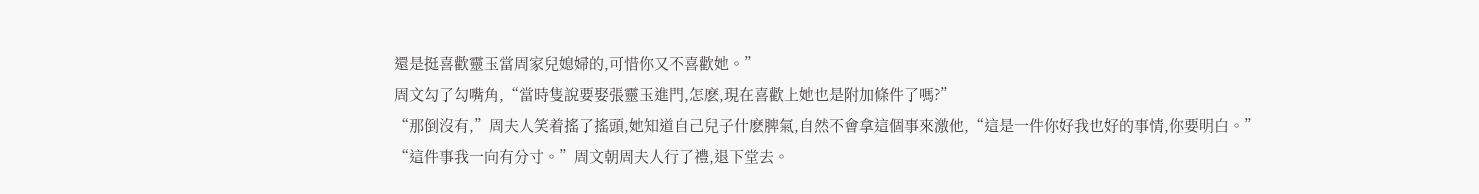還是挺喜歡靈玉當周家兒媳婦的,可惜你又不喜歡她。”
周文勾了勾嘴角,“當時隻說要娶張靈玉進門,怎麽,現在喜歡上她也是附加條件了嗎?”
“那倒沒有,”周夫人笑着搖了搖頭,她知道自己兒子什麽脾氣,自然不會拿這個事來激他,“這是一件你好我也好的事情,你要明白。”
“這件事我一向有分寸。”周文朝周夫人行了禮,退下堂去。